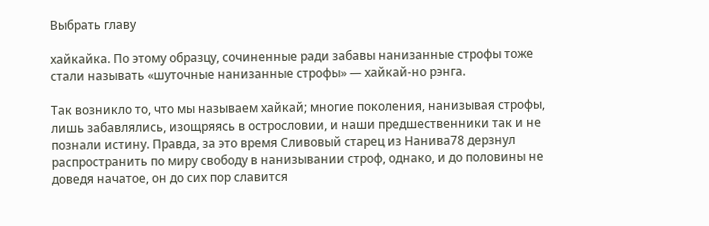Выбрать главу

хайкайка. По этому образцу, сочиненные ради забавы нанизанные строфы тоже стали называть «шуточные нанизанные строфы» — хайкай-но рэнга.

Так возникло то, что мы называем хайкай; многие поколения, нанизывая строфы, лишь забавлялись, изощряясь в острословии, и наши предшественники так и не познали истину. Правда, за это время Сливовый старец из Нанива78 дерзнул распространить по миру свободу в нанизывании строф, однако, и до половины не доведя начатое, он до сих пор славится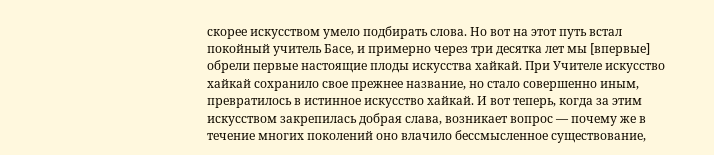скорее искусством умело подбирать слова. Но вот на этот путь встал покойный учитель Басе, и примерно через три десятка лет мы [впервые] обрели первые настоящие плоды искусства хайкай. При Учителе искусство хайкай сохранило свое прежнее название, но стало совершенно иным, превратилось в истинное искусство хайкай. И вот теперь, когда за этим искусством закрепилась добрая слава, возникает вопрос — почему же в течение многих поколений оно влачило бессмысленное существование,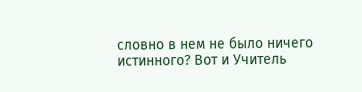словно в нем не было ничего истинного? Вот и Учитель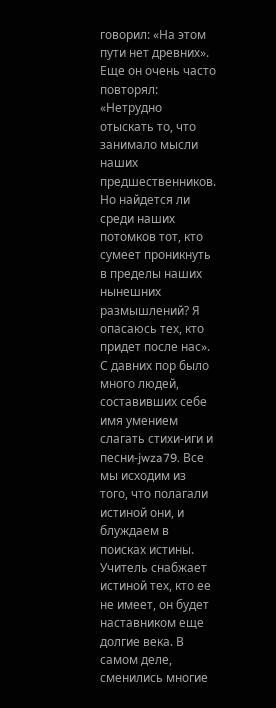говорил: «На этом пути нет древних». Еще он очень часто повторял: «Нетрудно отыскать то, что занимало мысли наших предшественников. Но найдется ли среди наших потомков тот, кто сумеет проникнуть в пределы наших нынешних размышлений? Я опасаюсь тех, кто придет после нас». С давних пор было много людей, составивших себе имя умением слагать стихи-иги и песни-jwza79. Все мы исходим из того, что полагали истиной они, и блуждаем в поисках истины. Учитель снабжает истиной тех, кто ее не имеет, он будет наставником еще долгие века. В самом деле, сменились многие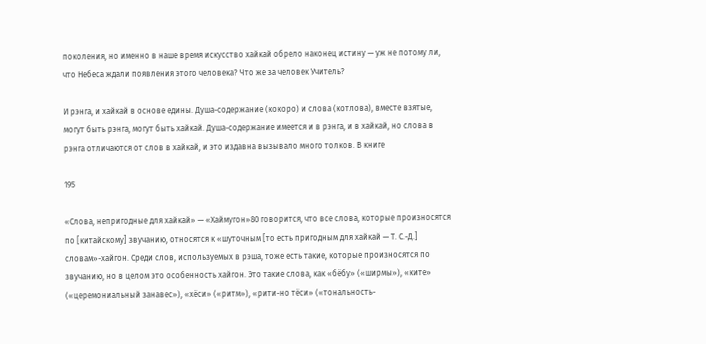поколения, но именно в наше время искусство хайкай обрело наконец истину — уж не потому ли, что Небеса ждали появления этого человека? Что же за человек Учитель?

И рэнга, и хайкай в основе едины. Душа-содержание (кокоро) и слова (котлова), вместе взятые, могут быть рэнга, могут быть хайкай. Душа-содержание имеется и в рэнга, и в хайкай, но слова в рэнга отличаются от слов в хайкай, и это издавна вызывало много толков. В книге

195

«Слова, непригодные для хайкай» — «Хаймугон»80 говорится, что все слова, которые произносятся по [китайскому] звучанию, относятся к «шуточным [то есть пригодным для хайкай — Т. С.-Д.] словам»-хайгон. Среди слов, используемых в рэша, тоже есть такие, которые произносятся по звучанию, но в целом это особенность хайгон. Это такие слова, как «бёбу» («ширмы»), «ките» («церемониальный занавес»), «хёси» («ритм»), «рити-но тёси» («тональность-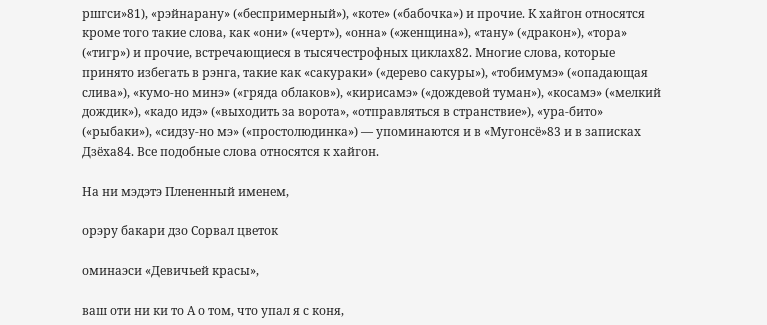ршгси»81), «рэйнарану» («беспримерный»), «коте» («бабочка») и прочие. К хайгон относятся кроме того такие слова, как «они» («черт»), «онна» («женщина»), «тану» («дракон»), «тора» («тигр») и прочие, встречающиеся в тысячестрофных циклах82. Многие слова, которые принято избегать в рэнга, такие как «сакураки» («дерево сакуры»), «тобимумэ» («опадающая слива»), «кумо-но минэ» («гряда облаков»), «кирисамэ» («дождевой туман»), «косамэ» («мелкий дождик»), «кадо идэ» («выходить за ворота», «отправляться в странствие»), «ура-бито» («рыбаки»), «сидзу-но мэ» («простолюдинка») — упоминаются и в «Мугонсё»83 и в записках Дзёха84. Все подобные слова относятся к хайгон.

На ни мэдэтэ Плененный именем,

орэру бакари дзо Сорвал цветок

оминаэси «Девичьей красы»,

ваш оти ни ки то А о том, что упал я с коня,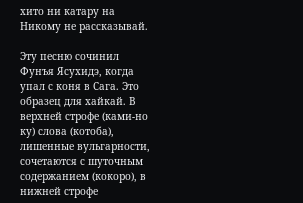хито ни катару на Никому не рассказывай.

Эту песню сочинил Фунъя Ясухидэ, когда упал с коня в Сага. Это образец для хайкай. В верхней строфе (ками-но ку) слова (котоба), лишенные вульгарности, сочетаются с шуточным содержанием (кокоро), в нижней строфе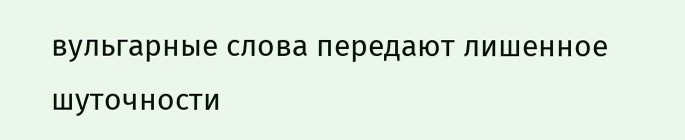вульгарные слова передают лишенное шуточности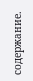содержание.